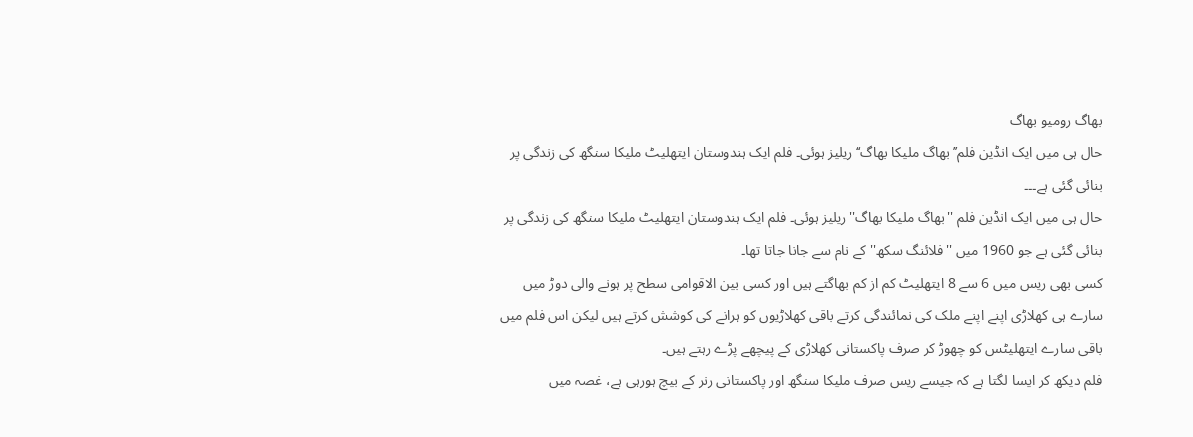بھاگ رومیو بھاگ
حال ہی میں ایک انڈین فلم’’بھاگ ملیکا بھاگ‘‘ریلیز ہوئی۔ فلم ایک ہندوستان ایتھلیٹ ملیکا سنگھ کی زندگی پر بنائی گئی ہے۔۔۔
حال ہی میں ایک انڈین فلم ''بھاگ ملیکا بھاگ''ریلیز ہوئی۔ فلم ایک ہندوستان ایتھلیٹ ملیکا سنگھ کی زندگی پر بنائی گئی ہے جو 1960 میں ''فلائنگ سکھ'' کے نام سے جانا جاتا تھا۔
کسی بھی ریس میں 6 سے 8 ایتھلیٹ کم از کم بھاگتے ہیں اور کسی بین الاقوامی سطح پر ہونے والی دوڑ میں سارے ہی کھلاڑی اپنے اپنے ملک کی نمائندگی کرتے باقی کھلاڑیوں کو ہرانے کی کوشش کرتے ہیں لیکن اس فلم میں باقی سارے ایتھلیٹس کو چھوڑ کر صرف پاکستانی کھلاڑی کے پیچھے پڑے رہتے ہیں۔
فلم دیکھ کر ایسا لگتا ہے کہ جیسے ریس صرف ملیکا سنگھ اور پاکستانی رنر کے بیچ ہورہی ہے، غصہ میں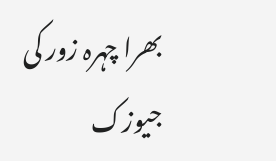بھرا چہرہ زور کی جیوزک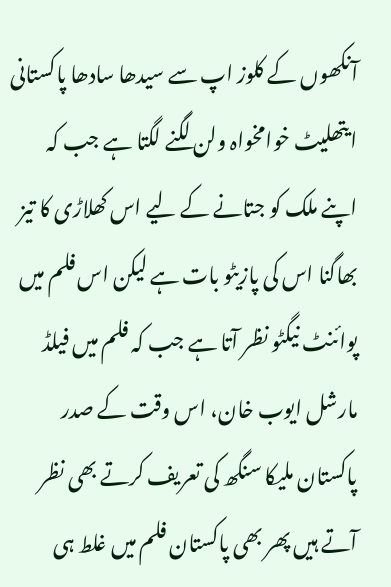آنکھوں کے کلوز اپ سے سیدھا سادھا پاکستانی ایتھلیٹ خوامخواہ ولن لگنے لگتا ہے جب کہ اپنے ملک کو جتانے کے لیے اس کھلاڑی کا تیز بھاگنا اس کی پازیٹو بات ہے لیکن اس فلم میں پوائنٹ نیگٹو نظر آتا ہے جب کہ فلم میں فیلڈ مارشل ایوب خان، اس وقت کے صدر پاکستان ملیکا سنگھ کی تعریف کرتے بھی نظر آتے ہیں پھر بھی پاکستان فلم میں غلط ہی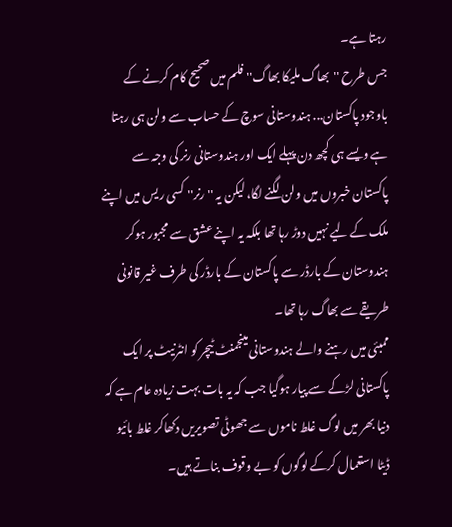رہتا ہے۔
جس طرح ''بھاگ ملیکا بھاگ'' فلم میں صحیح کام کرنے کے باوجود پاکستان... ہندوستانی سوچ کے حساب سے ولن ہی رہتا ہے ویسے ہی کچھ دن پہلے ایک اور ہندوستانی رنر کی وجہ سے پاکستان خبروں میں ولن لگنے لگا، لیکن یہ ''رنر'' کسی ریس میں اپنے ملک کے لیے نہیں دوڑ رہا تھا بلکہ یہ اپنے عشق سے مجبور ہوکر ہندوستان کے بارڈر سے پاکستان کے بارڈر کی طرف غیر قانونی طریقے سے بھاگ رہا تھا۔
ممبئی میں رہنے والے ہندوستانی مینجمنٹ ٹیچر کو انٹرنیٹ پر ایک پاکستانی لڑکے سے پیار ہوگیا جب کہ یہ بات بہت زیادہ عام ہے کہ دنیا بھر میں لوگ غلط ناموں سے جھوٹی تصویریں دکھاکر غلط بائیو ڈیٹا استعمال کرکے لوگوں کو بے وقوف بناتے ہیں۔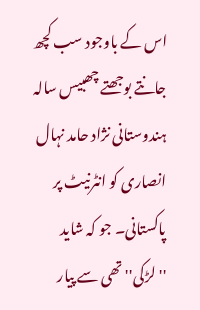اس کے باوجود سب کچھ جانتے بوجھتے چھبیس سالہ ہندوستانی نژاد حامد نہال انصاری کو انٹرنیٹ پر پاکستانی۔ جو کہ شاید ''لڑکی''تھی سے پیار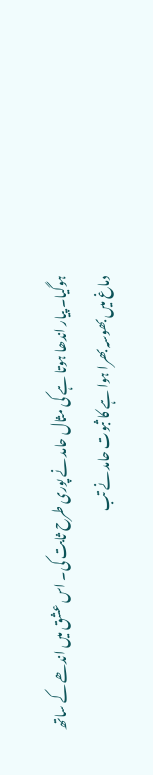ہوگیا۔ پیار اندھا ہوتا ہے کی مثال حامد نے پوری طرح ثابت کی۔ اس عشق میں اندھے کے ساتھ دماغ میں بھوسہ بھرا ہوا ہے کا ثبوت حامد نے تب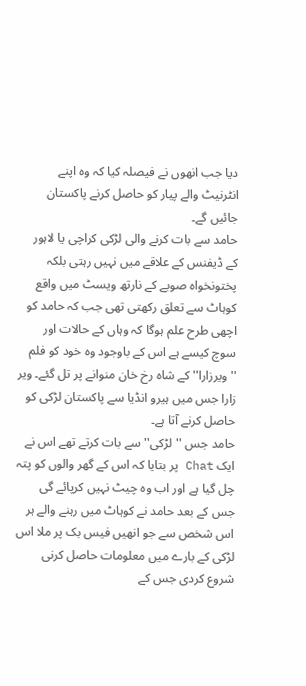دیا جب انھوں نے فیصلہ کیا کہ وہ اپنے انٹرنیٹ والے پیار کو حاصل کرنے پاکستان جائیں گے۔
حامد سے بات کرنے والی لڑکی کراچی یا لاہور کے ڈیفنس کے علاقے میں نہیں رہتی بلکہ پختونخواہ صوبے کے نارتھ ویسٹ میں واقع کوہاٹ سے تعلق رکھتی تھی جب کہ حامد کو اچھی طرح علم ہوگا کہ وہاں کے حالات اور سوچ کیسے ہے اس کے باوجود وہ خود کو فلم ''ویرزارا'' کے شاہ رخ خان منوانے پر تل گئے۔ ویر زارا جس میں ہیرو انڈیا سے پاکستان لڑکی کو حاصل کرنے آتا ہے۔
حامد جس ''لڑکی'' سے بات کرتے تھے اس نے ایک Chat پر بتایا کہ اس کے گھر والوں کو پتہ چل گیا ہے اور اب وہ چیٹ نہیں کرپائے گی جس کے بعد حامد نے کوہاٹ میں رہنے والے ہر اس شخص سے جو انھیں فیس بک پر ملا اس لڑکی کے بارے میں معلومات حاصل کرنی شروع کردی جس کے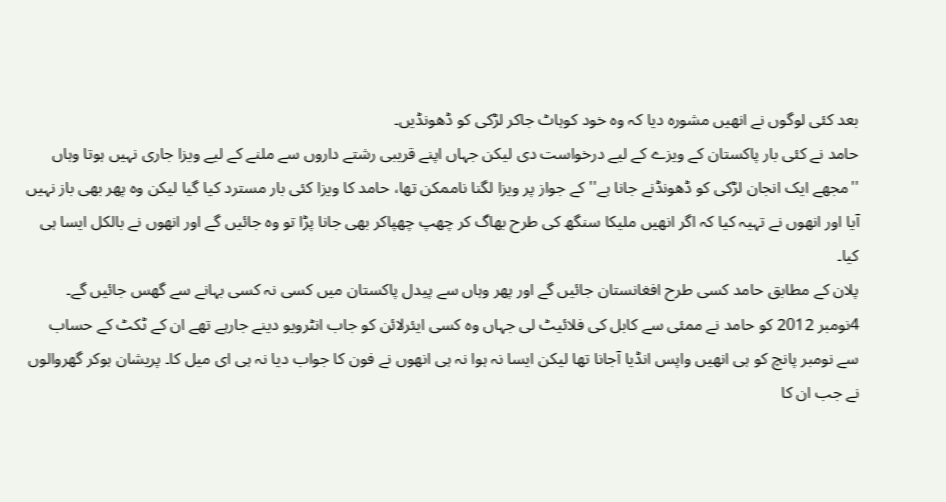بعد کئی لوگوں نے انھیں مشورہ دیا کہ وہ خود کوہاٹ جاکر لڑکی کو ڈھونڈیں۔
حامد نے کئی بار پاکستان کے ویزے کے لیے درخواست دی لیکن جہاں اپنے قریبی رشتے داروں سے ملنے کے لیے ویزا جاری نہیں ہوتا وہاں ''مجھے ایک انجان لڑکی کو ڈھونڈنے جانا ہے'' کے جواز پر ویزا لگنا ناممکن تھا، حامد کا ویزا کئی بار مسترد کیا گیا لیکن وہ پھر بھی باز نہیں آیا اور انھوں نے تہیہ کیا کہ اگر انھیں ملیکا سنگھ کی طرح بھاگ کر چھپ چھپاکر بھی جانا پڑا تو وہ جائیں گے اور انھوں نے بالکل ایسا ہی کیا۔
پلان کے مطابق حامد کسی طرح افغانستان جائیں گے اور پھر وہاں سے پیدل پاکستان میں کسی نہ کسی بہانے سے گھس جائیں گے۔
4نومبر 2012 کو حامد نے ممئی سے کابل کی فلائیٹ لی جہاں وہ کسی ایئرلائن کو جاب انٹرویو دینے جارہے تھے ان کے ٹکٹ کے حساب سے نومبر پانچ کو ہی انھیں واپس انڈیا آجانا تھا لیکن ایسا نہ ہوا نہ ہی انھوں نے فون کا جواب دیا نہ ہی ای میل کا۔ پریشان ہوکر گھروالوں نے جب ان کا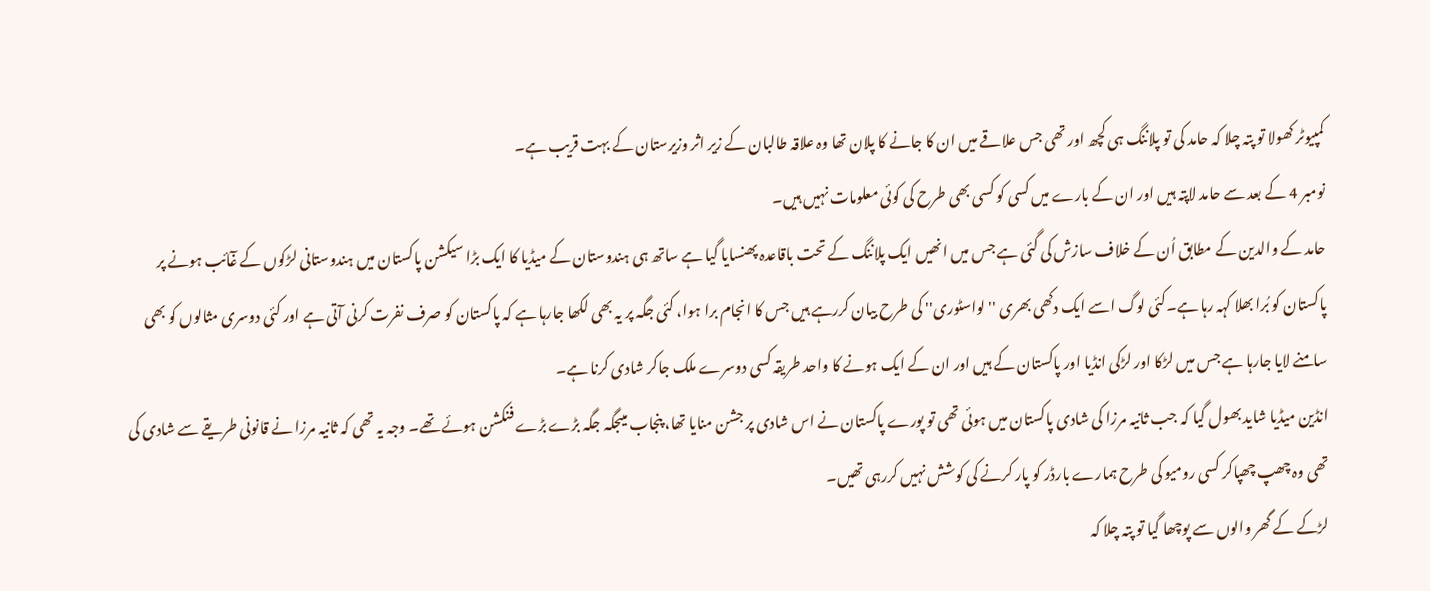کمپیوٹر کھولا تو پتہ چلا کہ حامد کی تو پلاننگ ہی کچھ اور تھی جس علاقے میں ان کا جانے کا پلان تھا وہ علاقہ طالبان کے زیر اثر وزیرستان کے بہت قریب ہے۔
نومبر 4 کے بعد سے حامد لاپتہ ہیں اور ان کے بارے میں کسی کو کسی بھی طرح کی کوئی معلومات نہیں ہیں۔
حامد کے والدین کے مطابق اُن کے خلاف سازش کی گئی ہے جس میں انھیں ایک پلاننگ کے تحت باقاعدہ پھنسایا گیا ہے ساتھ ہی ہندوستان کے میڈیا کا ایک بڑا سیکشن پاکستان میں ہندوستانی لڑکوں کے غٓائب ہونے پر پاکستان کو بُرا بھلا کہہ رہا ہے۔کئی لوگ اسے ایک دکھی بھری ''لواسٹوری'' کی طرح بیان کررہے ہیں جس کا انجام برا ہوا، کئی جگہ پر یہ بھی لکھا جارہا ہے کہ پاکستان کو صرف نفرت کرنی آتی ہے اور کئی دوسری مثالوں کو بھی سامنے لایا جارہا ہے جس میں لڑکا اور لڑکی انڈیا اور پاکستان کے ہیں اور ان کے ایک ہونے کا واحد طریقہ کسی دوسرے ملک جاکر شادی کرنا ہے۔
انڈین میڈیا شاید بھول گیا کہ جب ثانیہ مرزا کی شادی پاکستان میں ہوئی تھی تو پورے پاکستان نے اس شادی پر جشن منایا تھا، پنجاب میںجگہ جگہ بڑے بڑے فنکشن ہوئے تھے۔ وجہ یہ تھی کہ ثانیہ مرزا نے قانونی طریقے سے شادی کی تھی وہ چھپ چھپاکر کسی رومیو کی طرح ہمارے بارڈر کو پار کرنے کی کوشش نہیں کررہی تھیں۔
لڑکے کے گھر والوں سے پوچھا گیا تو پتہ چلا کہ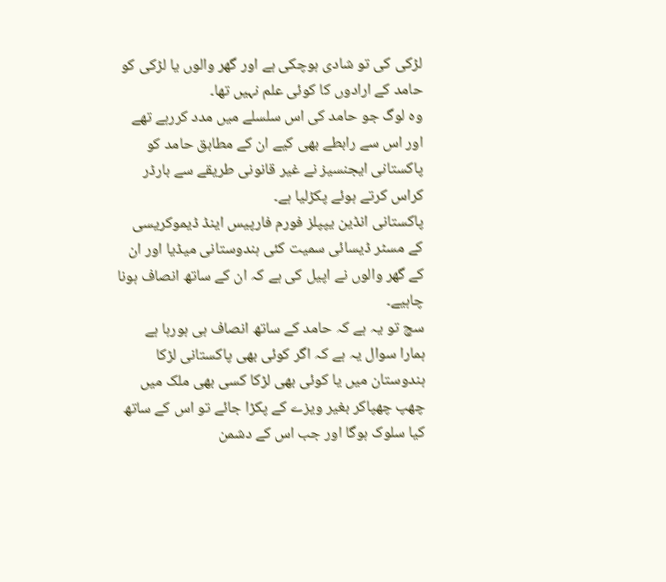لڑکی کی تو شادی ہوچکی ہے اور گھر والوں یا لڑکی کو حامد کے ارادوں کا کوئی علم نہیں تھا۔
وہ لوگ جو حامد کی اس سلسلے میں مدد کررہے تھے اور اس سے رابطے بھی کیے ان کے مطابق حامد کو پاکستانی ایجنسیز نے غیر قانونی طریقے سے بارڈر کراس کرتے ہوئے پکڑلیا ہے۔
پاکستانی انڈین یپپلز فورم فارپیس اینڈ ڈیموکریسی کے مسٹر ڈیسائی سمیت کئی ہندوستانی میڈیا اور ان کے گھر والوں نے اپیل کی ہے کہ ان کے ساتھ انصاف ہونا چاہیے۔
سچ تو یہ ہے کہ حامد کے ساتھ انصاف ہی ہورہا ہے ہمارا سوال یہ ہے کہ اگر کوئی بھی پاکستانی لڑکا ہندوستان میں یا کوئی بھی لڑکا کسی بھی ملک میں چھپ چھپاکر بغیر ویزے کے پکڑا جائے تو اس کے ساتھ کیا سلوک ہوگا اور جب اس کے دشمن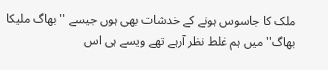ملک کا جاسوس ہونے کے خدشات بھی ہوں جیسے ''بھاگ ملیکا بھاگ'' میں ہم غلط نظر آرہے تھے ویسے ہی اس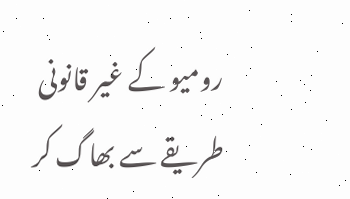رومیو کے غیر قانونی طریقے سے بھاگ کر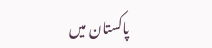پاکستان میں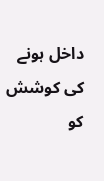داخل ہونے کی کوشش کو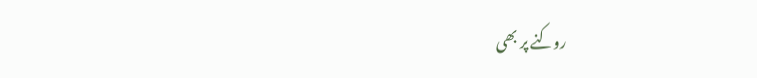روکنے پر بھی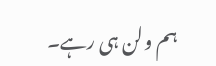ہم ولن ہی رہے۔